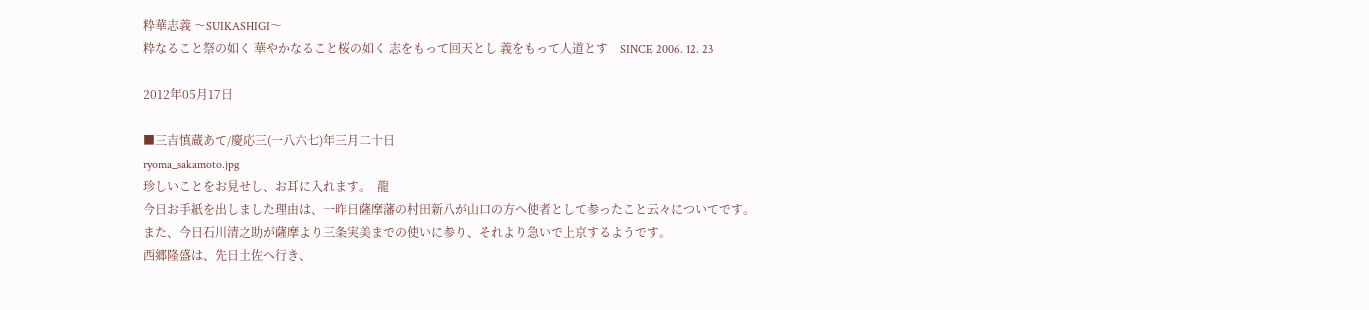粋華志義 〜SUIKASHIGI〜
粋なること祭の如く 華やかなること桜の如く 志をもって回天とし 義をもって人道とす    SINCE 2006. 12. 23

2012年05月17日

■三吉慎蔵あて/慶応三(一八六七)年三月二十日
ryoma_sakamoto.jpg
珍しいことをお見せし、お耳に入れます。  龍
今日お手紙を出しました理由は、一昨日薩摩藩の村田新八が山口の方へ使者として参ったこと云々についてです。
また、今日石川清之助が薩摩より三条実美までの使いに参り、それより急いで上京するようです。
西郷隆盛は、先日土佐へ行き、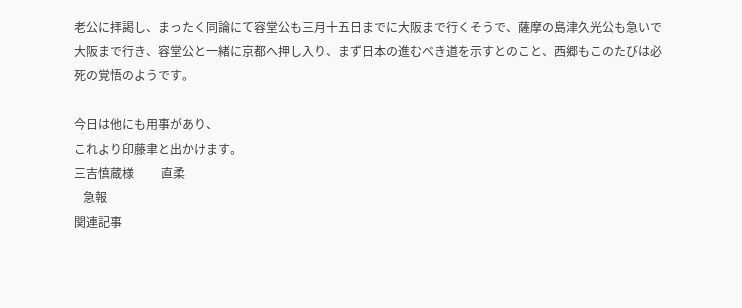老公に拝謁し、まったく同論にて容堂公も三月十五日までに大阪まで行くそうで、薩摩の島津久光公も急いで大阪まで行き、容堂公と一緒に京都へ押し入り、まず日本の進むべき道を示すとのこと、西郷もこのたびは必死の覚悟のようです。

今日は他にも用事があり、
これより印藤聿と出かけます。
三吉慎蔵様         直柔
   急報
関連記事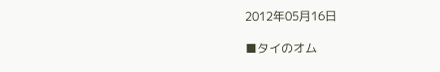2012年05月16日

■タイのオム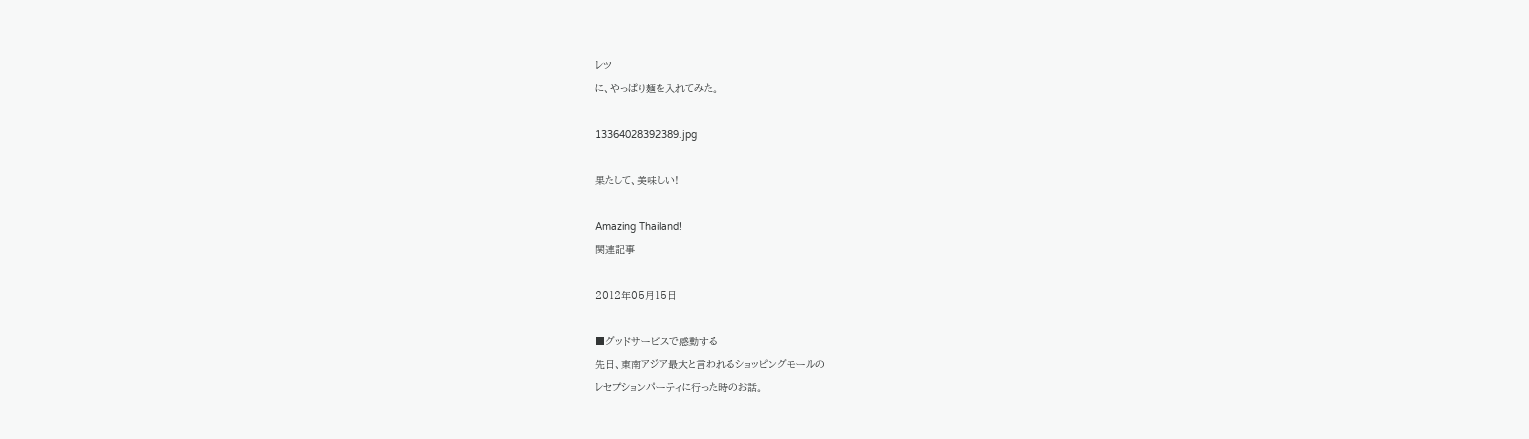レツ
に、やっぱり麺を入れてみた。

13364028392389.jpg

果たして、美味しい!

Amazing Thailand!
関連記事

2012年05月15日

■グッドサービスで感動する
先日、東南アジア最大と言われるショッピングモールの
レセプションパーティに行った時のお話。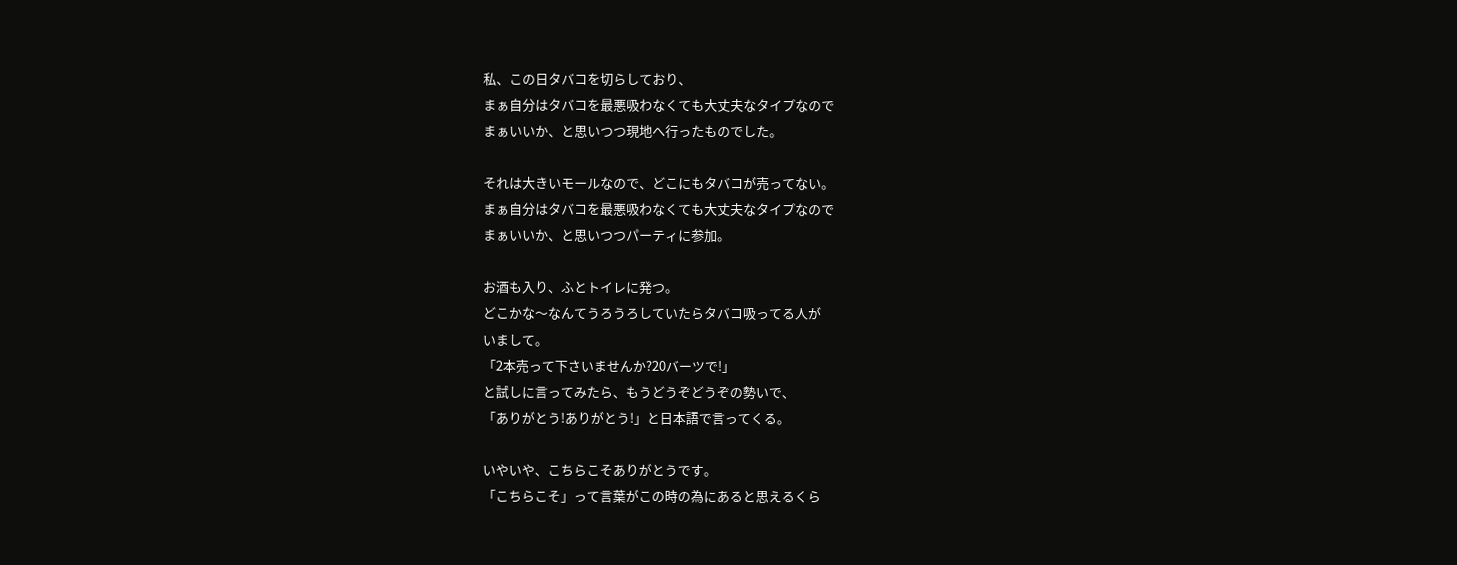私、この日タバコを切らしており、
まぁ自分はタバコを最悪吸わなくても大丈夫なタイプなので
まぁいいか、と思いつつ現地へ行ったものでした。

それは大きいモールなので、どこにもタバコが売ってない。
まぁ自分はタバコを最悪吸わなくても大丈夫なタイプなので
まぁいいか、と思いつつパーティに参加。

お酒も入り、ふとトイレに発つ。
どこかな〜なんてうろうろしていたらタバコ吸ってる人が
いまして。
「2本売って下さいませんか?20バーツで!」
と試しに言ってみたら、もうどうぞどうぞの勢いで、
「ありがとう!ありがとう!」と日本語で言ってくる。

いやいや、こちらこそありがとうです。
「こちらこそ」って言葉がこの時の為にあると思えるくら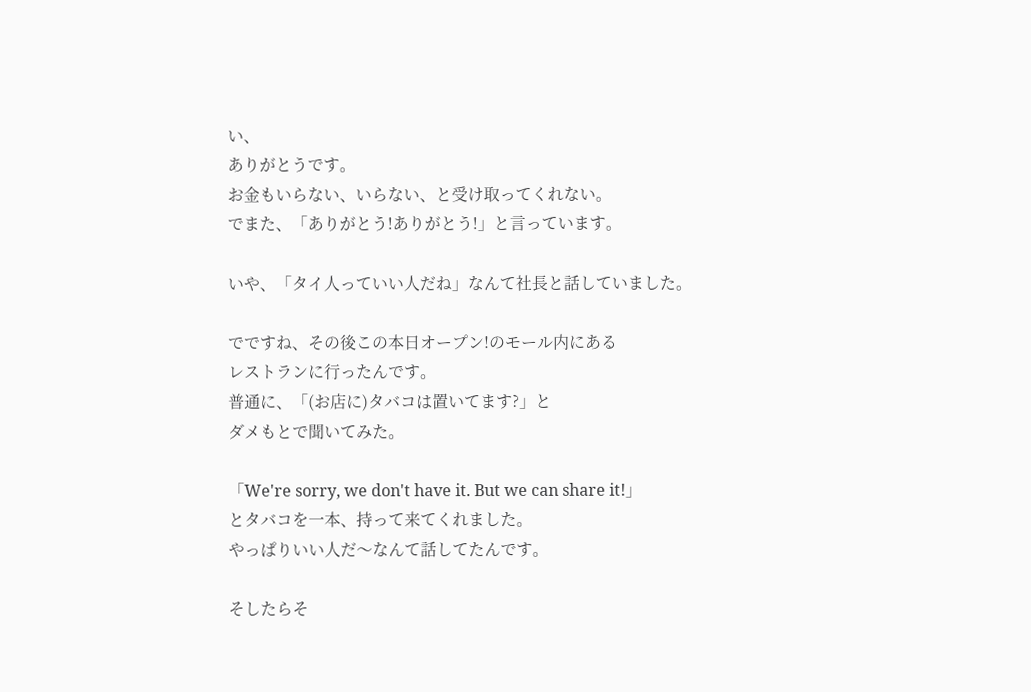い、
ありがとうです。
お金もいらない、いらない、と受け取ってくれない。
でまた、「ありがとう!ありがとう!」と言っています。

いや、「タイ人っていい人だね」なんて社長と話していました。

でですね、その後この本日オープン!のモール内にある
レストランに行ったんです。
普通に、「(お店に)タバコは置いてます?」と
ダメもとで聞いてみた。

「We're sorry, we don't have it. But we can share it!」
とタバコを一本、持って来てくれました。
やっぱりいい人だ〜なんて話してたんです。

そしたらそ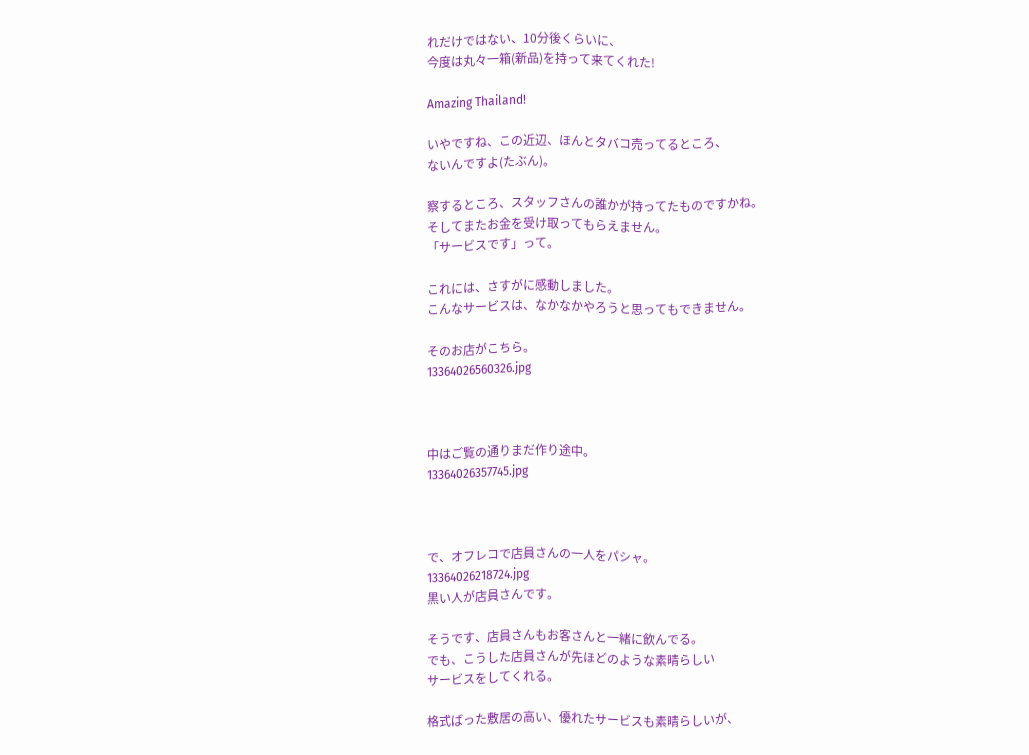れだけではない、10分後くらいに、
今度は丸々一箱(新品)を持って来てくれた!

Amazing Thailand!

いやですね、この近辺、ほんとタバコ売ってるところ、
ないんですよ(たぶん)。

察するところ、スタッフさんの誰かが持ってたものですかね。
そしてまたお金を受け取ってもらえません。
「サービスです」って。

これには、さすがに感動しました。
こんなサービスは、なかなかやろうと思ってもできません。

そのお店がこちら。
13364026560326.jpg



中はご覧の通りまだ作り途中。
13364026357745.jpg



で、オフレコで店員さんの一人をパシャ。
13364026218724.jpg
黒い人が店員さんです。

そうです、店員さんもお客さんと一緒に飲んでる。
でも、こうした店員さんが先ほどのような素晴らしい
サービスをしてくれる。

格式ばった敷居の高い、優れたサービスも素晴らしいが、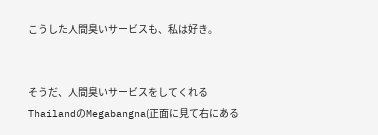こうした人間臭いサービスも、私は好き。


そうだ、人間臭いサービスをしてくれるThailandのMegabangna(正面に見て右にある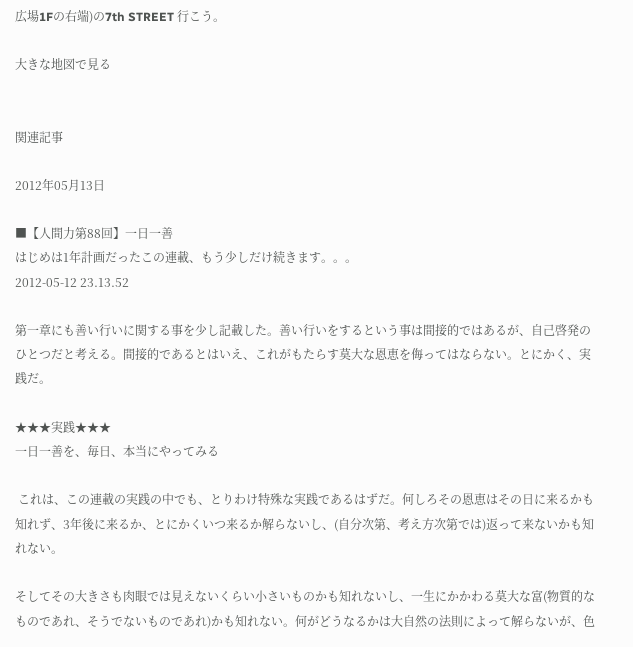広場1Fの右端)の7th STREET 行こう。

大きな地図で見る


関連記事

2012年05月13日

■【人間力第88回】一日一善
はじめは1年計画だったこの連載、もう少しだけ続きます。。。
2012-05-12 23.13.52

第一章にも善い行いに関する事を少し記載した。善い行いをするという事は間接的ではあるが、自己啓発のひとつだと考える。間接的であるとはいえ、これがもたらす莫大な恩恵を侮ってはならない。とにかく、実践だ。

★★★実践★★★
一日一善を、毎日、本当にやってみる

 これは、この連載の実践の中でも、とりわけ特殊な実践であるはずだ。何しろその恩恵はその日に来るかも知れず、3年後に来るか、とにかくいつ来るか解らないし、(自分次第、考え方次第では)返って来ないかも知れない。

そしてその大きさも肉眼では見えないくらい小さいものかも知れないし、一生にかかわる莫大な富(物質的なものであれ、そうでないものであれ)かも知れない。何がどうなるかは大自然の法則によって解らないが、色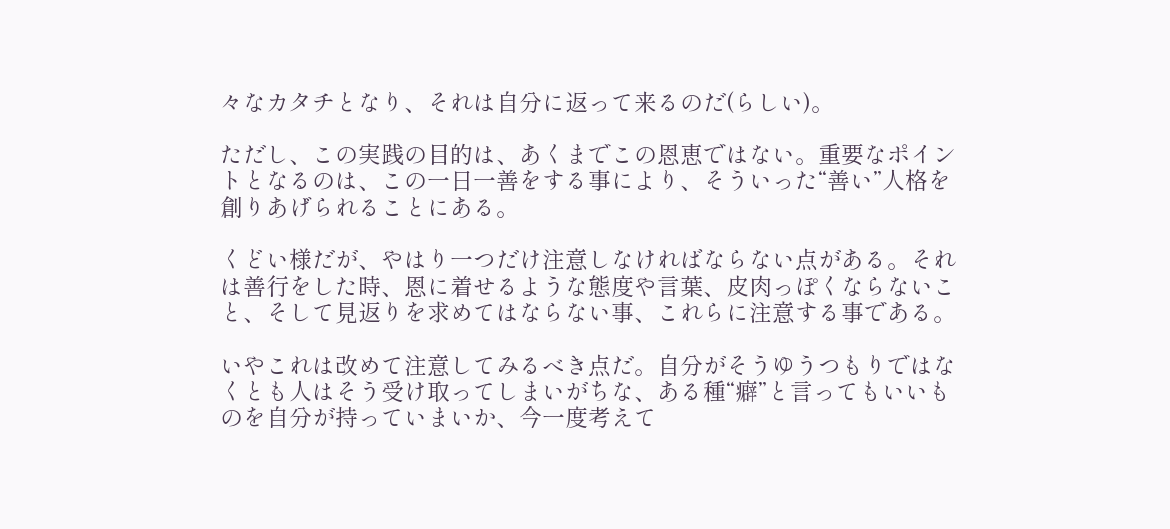々なカタチとなり、それは自分に返って来るのだ(らしい)。

ただし、この実践の目的は、あくまでこの恩恵ではない。重要なポイントとなるのは、この一日一善をする事により、そういった“善い”人格を創りあげられることにある。

くどい様だが、やはり一つだけ注意しなければならない点がある。それは善行をした時、恩に着せるような態度や言葉、皮肉っぽくならないこと、そして見返りを求めてはならない事、これらに注意する事である。

いやこれは改めて注意してみるべき点だ。自分がそうゆうつもりではなくとも人はそう受け取ってしまいがちな、ある種“癖”と言ってもいいものを自分が持っていまいか、今一度考えて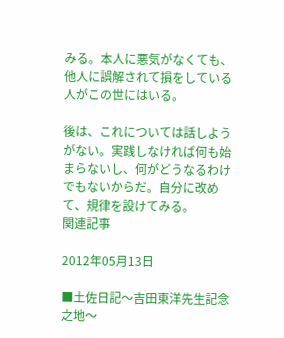みる。本人に悪気がなくても、他人に誤解されて損をしている人がこの世にはいる。

後は、これについては話しようがない。実践しなければ何も始まらないし、何がどうなるわけでもないからだ。自分に改めて、規律を設けてみる。
関連記事

2012年05月13日

■土佐日記〜吉田東洋先生記念之地〜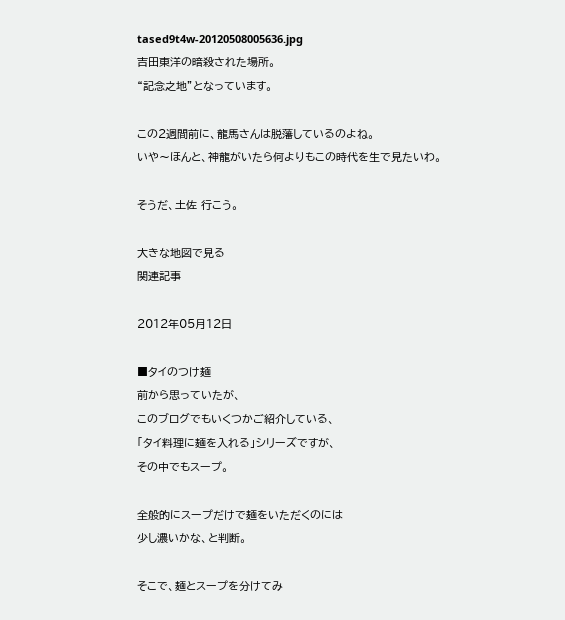tased9t4w-20120508005636.jpg
吉田東洋の暗殺された場所。
“記念之地”となっています。

この2週間前に、龍馬さんは脱藩しているのよね。
いや〜ほんと、神龍がいたら何よりもこの時代を生で見たいわ。

そうだ、土佐 行こう。

大きな地図で見る
関連記事

2012年05月12日

■タイのつけ麺
前から思っていたが、
このブログでもいくつかご紹介している、
「タイ料理に麺を入れる」シリーズですが、
その中でもスープ。

全般的にスープだけで麺をいただくのには
少し濃いかな、と判断。

そこで、麺とスープを分けてみ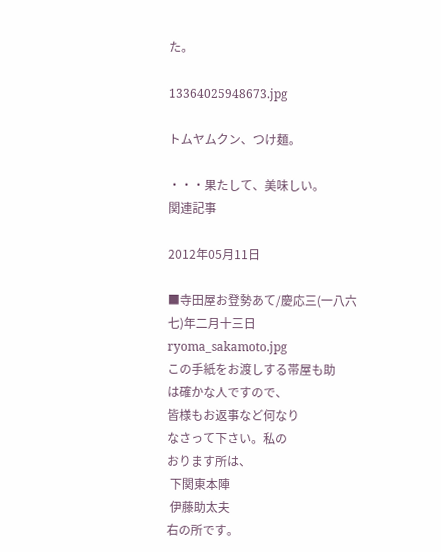た。

13364025948673.jpg

トムヤムクン、つけ麺。

・・・果たして、美味しい。
関連記事

2012年05月11日

■寺田屋お登勢あて/慶応三(一八六七)年二月十三日
ryoma_sakamoto.jpg
この手紙をお渡しする帯屋も助
は確かな人ですので、
皆様もお返事など何なり
なさって下さい。私の
おります所は、
 下関東本陣
 伊藤助太夫
右の所です。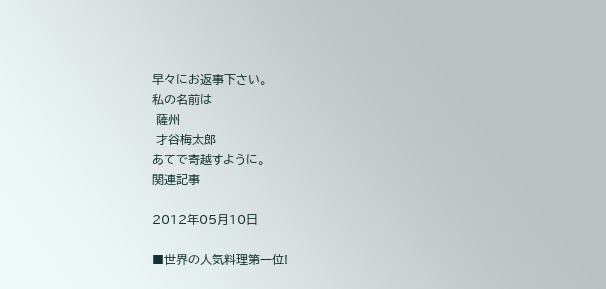早々にお返事下さい。
私の名前は
 薩州
 才谷梅太郎
あてで寄越すように。
関連記事

2012年05月10日

■世界の人気料理第一位!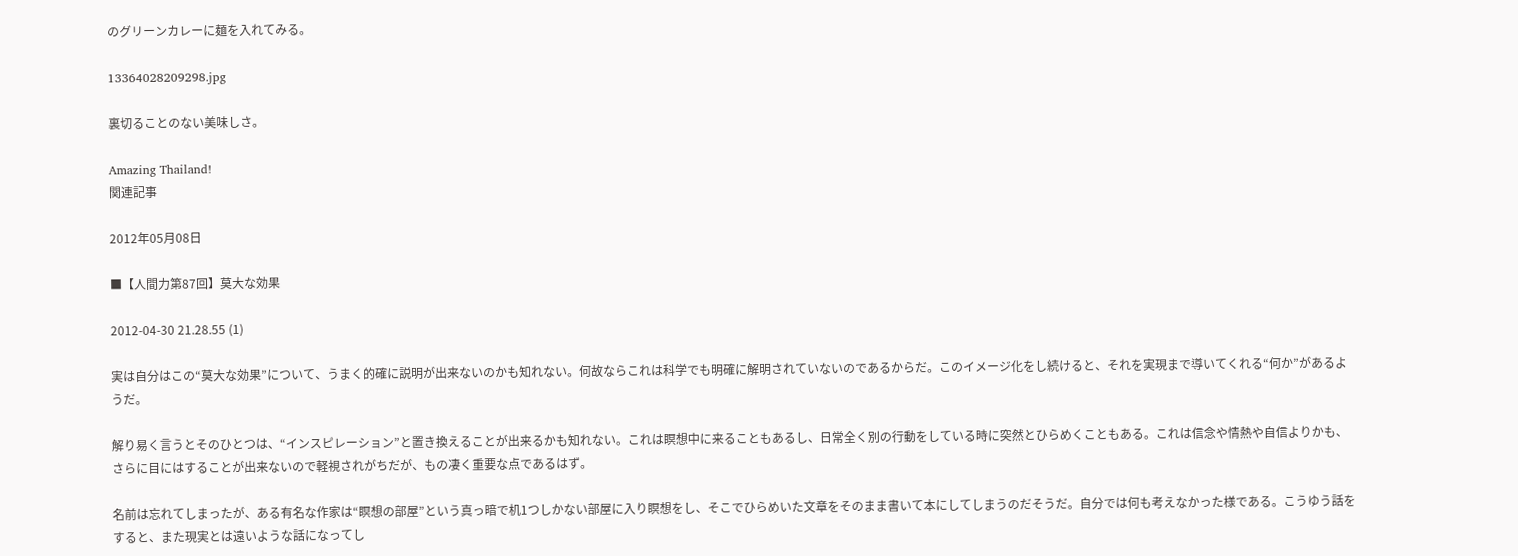のグリーンカレーに麺を入れてみる。

13364028209298.jpg

裏切ることのない美味しさ。

Amazing Thailand!
関連記事

2012年05月08日

■【人間力第87回】莫大な効果

2012-04-30 21.28.55 (1)

実は自分はこの“莫大な効果”について、うまく的確に説明が出来ないのかも知れない。何故ならこれは科学でも明確に解明されていないのであるからだ。このイメージ化をし続けると、それを実現まで導いてくれる“何か”があるようだ。

解り易く言うとそのひとつは、“インスピレーション”と置き換えることが出来るかも知れない。これは瞑想中に来ることもあるし、日常全く別の行動をしている時に突然とひらめくこともある。これは信念や情熱や自信よりかも、さらに目にはすることが出来ないので軽視されがちだが、もの凄く重要な点であるはず。

名前は忘れてしまったが、ある有名な作家は“瞑想の部屋”という真っ暗で机1つしかない部屋に入り瞑想をし、そこでひらめいた文章をそのまま書いて本にしてしまうのだそうだ。自分では何も考えなかった様である。こうゆう話をすると、また現実とは遠いような話になってし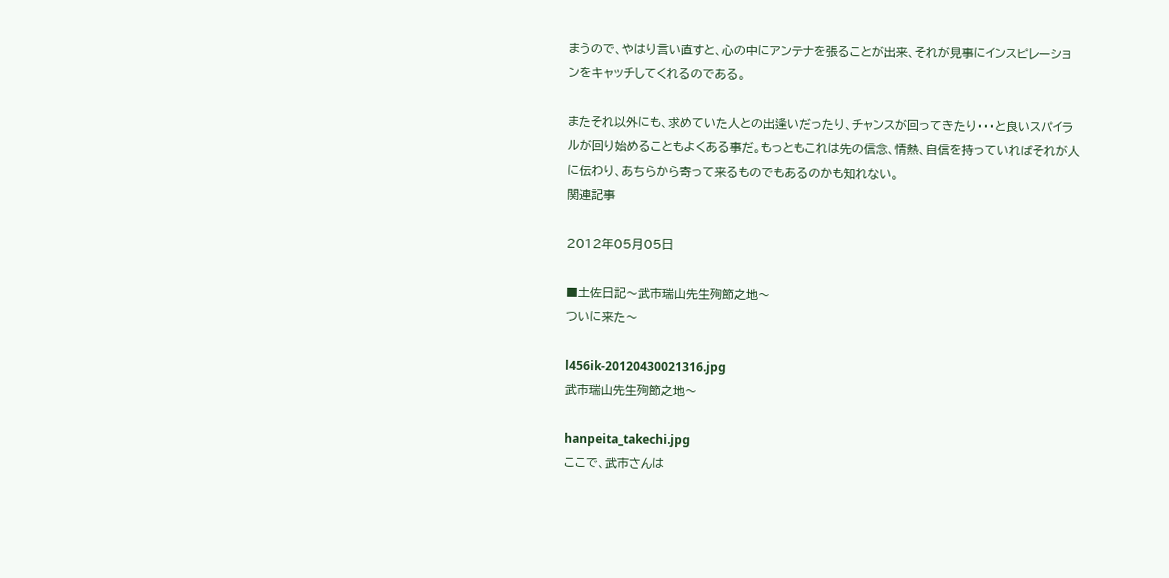まうので、やはり言い直すと、心の中にアンテナを張ることが出来、それが見事にインスピレーションをキャッチしてくれるのである。

またそれ以外にも、求めていた人との出逢いだったり、チャンスが回ってきたり・・・と良いスパイラルが回り始めることもよくある事だ。もっともこれは先の信念、情熱、自信を持っていればそれが人に伝わり、あちらから寄って来るものでもあるのかも知れない。
関連記事

2012年05月05日

■土佐日記〜武市瑞山先生殉節之地〜
ついに来た〜

l456ik-20120430021316.jpg
武市瑞山先生殉節之地〜

hanpeita_takechi.jpg
ここで、武市さんは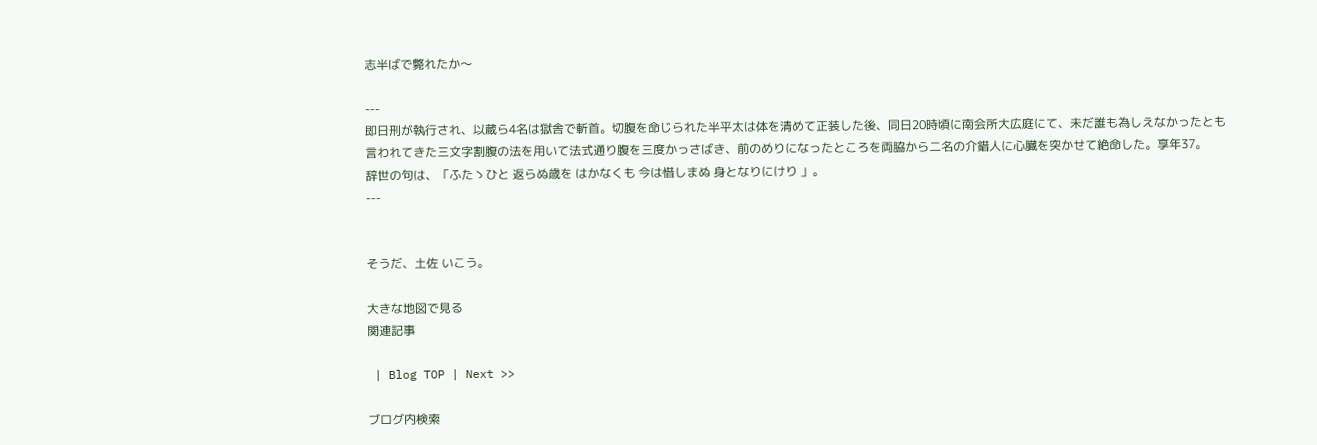志半ばで斃れたか〜

---
即日刑が執行され、以蔵ら4名は獄舎で斬首。切腹を命じられた半平太は体を清めて正装した後、同日20時頃に南会所大広庭にて、未だ誰も為しえなかったとも言われてきた三文字割腹の法を用いて法式通り腹を三度かっさばき、前のめりになったところを両脇から二名の介錯人に心臓を突かせて絶命した。享年37。
辞世の句は、「ふたゝひと 返らぬ歳を はかなくも 今は惜しまぬ 身となりにけり 」。
---


そうだ、土佐 いこう。

大きな地図で見る
関連記事

 | Blog TOP | Next >>

ブログ内検索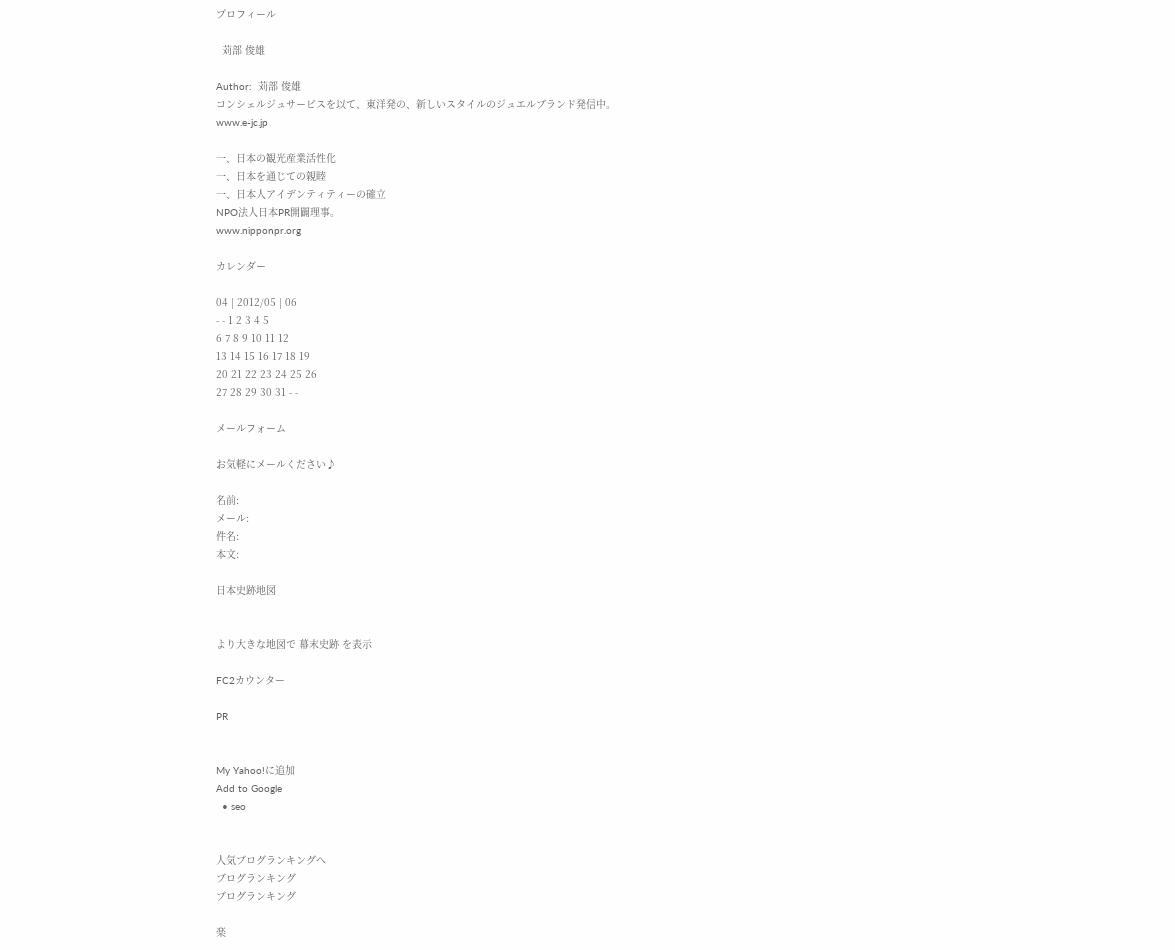プロフィール

  苅部 俊雄

Author:  苅部 俊雄
コンシェルジュサービスを以て、東洋発の、新しいスタイルのジュエルブランド発信中。
www.e-jc.jp

一、日本の観光産業活性化
一、日本を通じての親睦
一、日本人アイデンティティーの確立
NPO法人日本PR開闢理事。
www.nipponpr.org

カレンダー

04 | 2012/05 | 06
- - 1 2 3 4 5
6 7 8 9 10 11 12
13 14 15 16 17 18 19
20 21 22 23 24 25 26
27 28 29 30 31 - -

メールフォーム

お気軽にメールください♪

名前:
メール:
件名:
本文:

日本史跡地図


より大きな地図で 幕末史跡 を表示

FC2カウンター

PR


My Yahoo!に追加
Add to Google
  • seo


人気ブログランキングへ
ブログランキング
ブログランキング

楽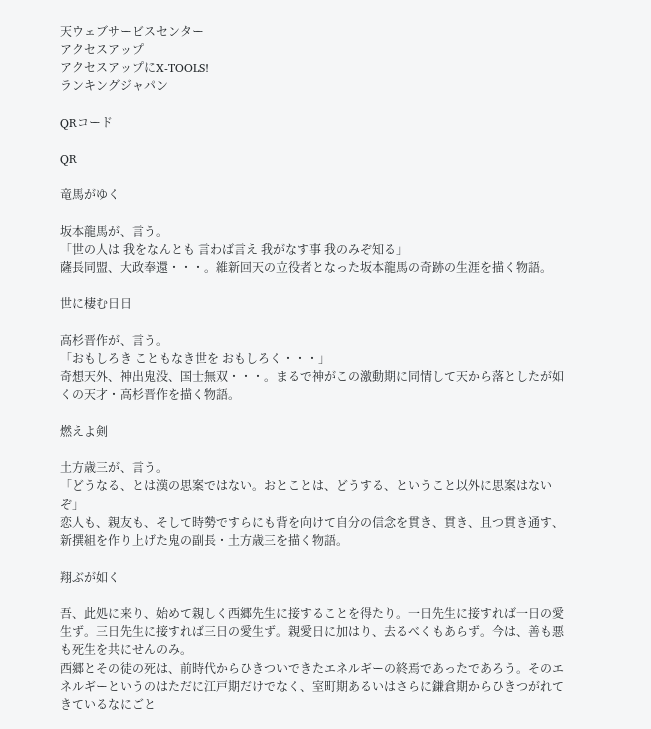天ウェブサービスセンター
アクセスアップ
アクセスアップにX-TOOLS!
ランキングジャパン

QRコード

QR

竜馬がゆく

坂本龍馬が、言う。
「世の人は 我をなんとも 言わば言え 我がなす事 我のみぞ知る」
薩長同盟、大政奉還・・・。維新回天の立役者となった坂本龍馬の奇跡の生涯を描く物語。

世に棲む日日

高杉晋作が、言う。
「おもしろき こともなき世を おもしろく・・・」
奇想天外、神出鬼没、国士無双・・・。まるで神がこの激動期に同情して天から落としたが如くの天才・高杉晋作を描く物語。

燃えよ剣

土方歳三が、言う。
「どうなる、とは漢の思案ではない。おとことは、どうする、ということ以外に思案はないぞ」
恋人も、親友も、そして時勢ですらにも背を向けて自分の信念を貫き、貫き、且つ貫き通す、新撰組を作り上げた鬼の副長・土方歳三を描く物語。

翔ぶが如く

吾、此処に来り、始めて親しく西郷先生に接することを得たり。一日先生に接すれば一日の愛生ず。三日先生に接すれば三日の愛生ず。親愛日に加はり、去るべくもあらず。今は、善も悪も死生を共にせんのみ。
西郷とその徒の死は、前時代からひきついできたエネルギーの終焉であったであろう。そのエネルギーというのはただに江戸期だけでなく、室町期あるいはさらに鎌倉期からひきつがれてきているなにごと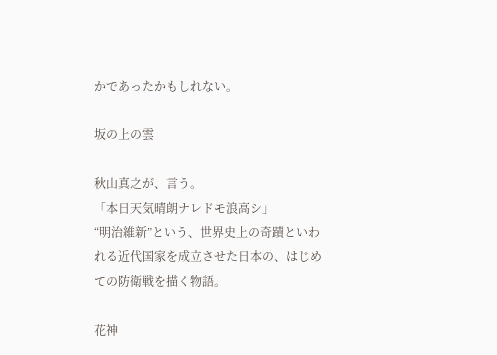かであったかもしれない。

坂の上の雲

秋山真之が、言う。
「本日天気晴朗ナレドモ浪高シ」
“明治維新”という、世界史上の奇蹟といわれる近代国家を成立させた日本の、はじめての防衛戦を描く物語。

花神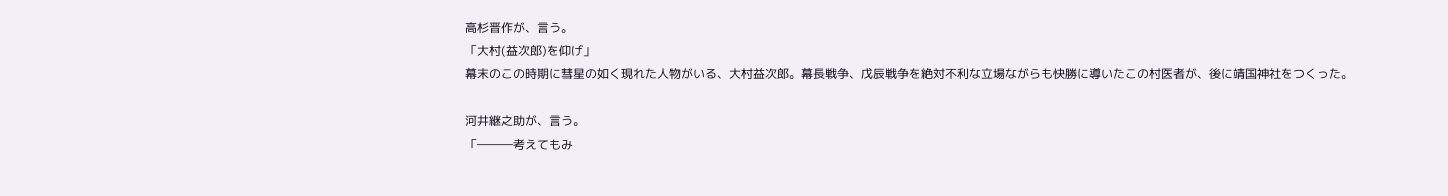高杉晋作が、言う。
「大村(益次郎)を仰げ」
幕末のこの時期に彗星の如く現れた人物がいる、大村益次郎。幕長戦争、戊辰戦争を絶対不利な立場ながらも快勝に導いたこの村医者が、後に靖国神社をつくった。

河井継之助が、言う。
「―――考えてもみ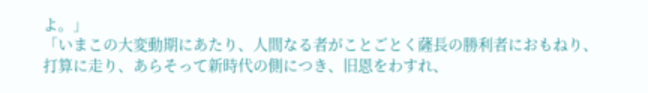よ。」
「いまこの大変動期にあたり、人間なる者がことごとく薩長の勝利者におもねり、打算に走り、あらそって新時代の側につき、旧恩をわすれ、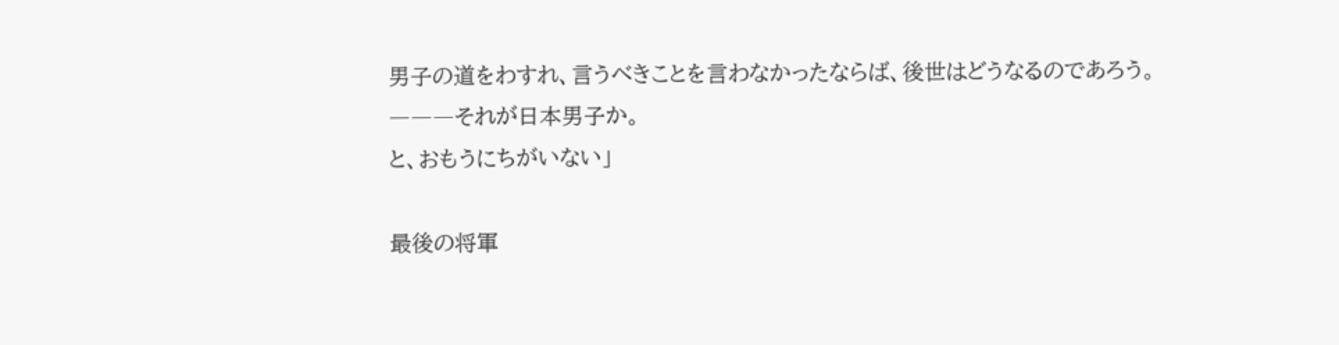男子の道をわすれ、言うべきことを言わなかったならば、後世はどうなるのであろう。
―――それが日本男子か。
と、おもうにちがいない」

最後の将軍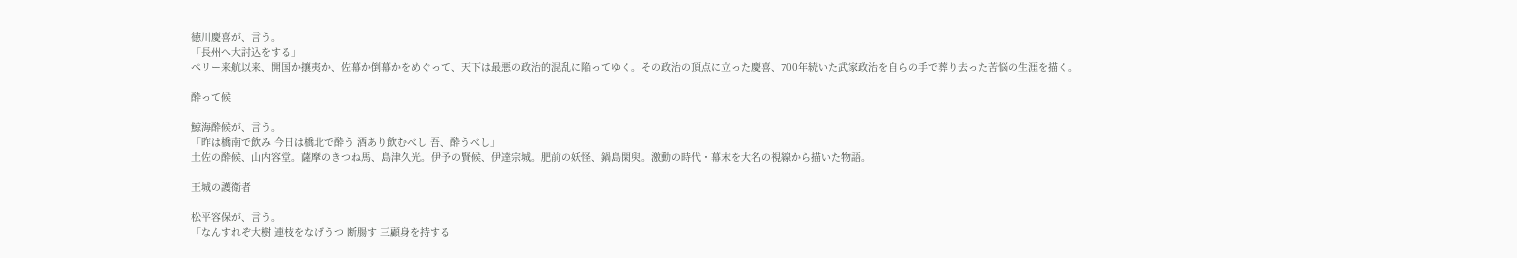徳川慶喜が、言う。
「長州へ大討込をする」
ペリー来航以来、開国か攘夷か、佐幕か倒幕かをめぐって、天下は最悪の政治的混乱に陥ってゆく。その政治の頂点に立った慶喜、700年続いた武家政治を自らの手で葬り去った苦悩の生涯を描く。

酔って候

鯨海酔候が、言う。
「昨は橋南で飲み 今日は橋北で酔う 酒あり飲むべし 吾、酔うべし」
土佐の酔候、山内容堂。薩摩のきつね馬、島津久光。伊予の賢候、伊達宗城。肥前の妖怪、鍋島閑臾。激動の時代・幕末を大名の視線から描いた物語。

王城の護衛者

松平容保が、言う。
「なんすれぞ大樹 連枝をなげうつ 断腸す 三顧身を持する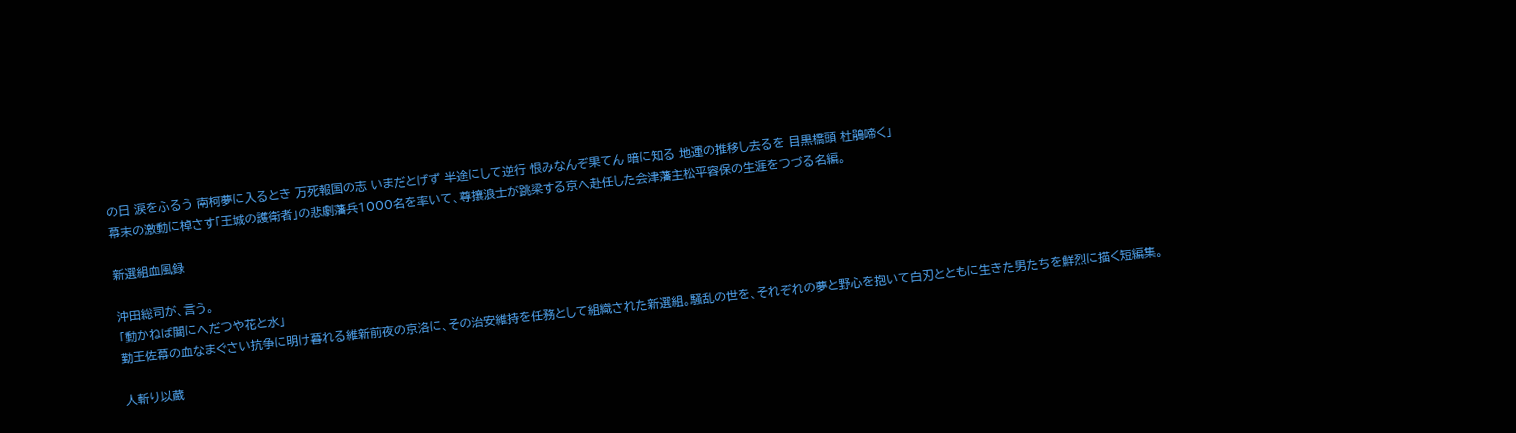の日 涙をふるう 南柯夢に入るとき 万死報国の志 いまだとげず 半途にして逆行 恨みなんぞ果てん 暗に知る 地運の推移し去るを 目黒橋頭 杜鵑啼く」
幕末の激動に棹さす「王城の護衛者」の悲劇藩兵1000名を率いて、尊攘浪士が跳梁する京へ赴任した会津藩主松平容保の生涯をつづる名編。

新選組血風録

沖田総司が、言う。
「動かねば闇にへだつや花と水」
勤王佐幕の血なまぐさい抗争に明け暮れる維新前夜の京洛に、その治安維持を任務として組織された新選組。騒乱の世を、それぞれの夢と野心を抱いて白刃とともに生きた男たちを鮮烈に描く短編集。

人斬り以蔵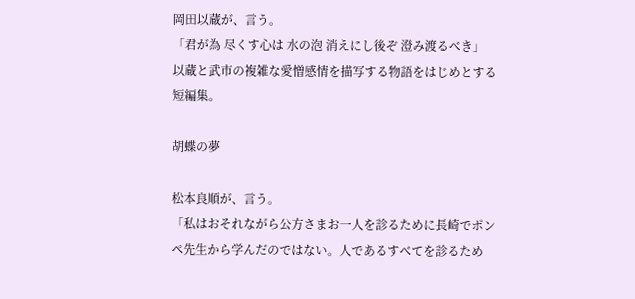岡田以蔵が、言う。
「君が為 尽くす心は 水の泡 消えにし後ぞ 澄み渡るべき」
以蔵と武市の複雑な愛憎感情を描写する物語をはじめとする短編集。

胡蝶の夢

松本良順が、言う。
「私はおそれながら公方さまお一人を診るために長崎でポンペ先生から学んだのではない。人であるすべてを診るため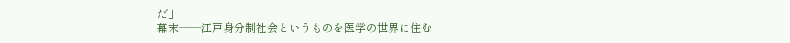だ」
幕末――江戸身分制社会というものを医学の世界に住む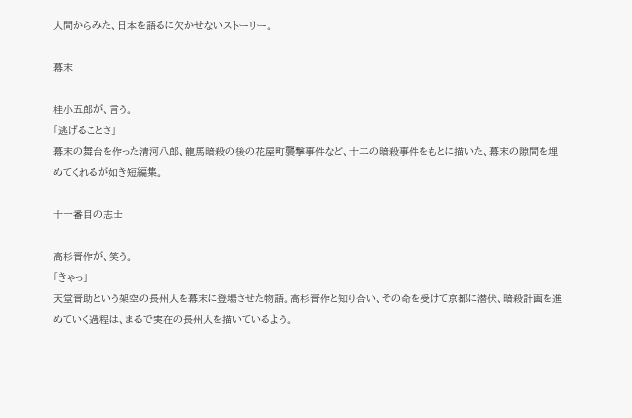人間からみた、日本を語るに欠かせないストーリー。

幕末

桂小五郎が、言う。
「逃げることさ」
幕末の舞台を作った清河八郎、龍馬暗殺の後の花屋町襲撃事件など、十二の暗殺事件をもとに描いた、幕末の隙間を埋めてくれるが如き短編集。

十一番目の志士

高杉晋作が、笑う。
「きゃっ」
天堂晋助という架空の長州人を幕末に登場させた物語。高杉晋作と知り合い、その命を受けて京都に潜伏、暗殺計画を進めていく過程は、まるで実在の長州人を描いているよう。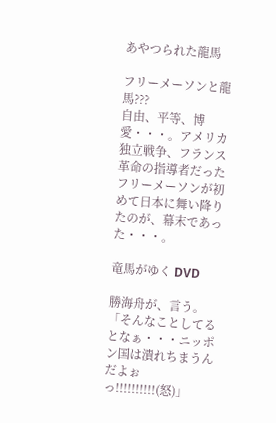あやつられた龍馬

フリーメーソンと龍馬???
自由、平等、博愛・・・。アメリカ独立戦争、フランス革命の指導者だったフリーメーソンが初めて日本に舞い降りたのが、幕末であった・・・。

竜馬がゆく DVD

勝海舟が、言う。
「そんなことしてるとなぁ・・・ニッポン国は潰れちまうんだよぉっ!!!!!!!!!!(怒)」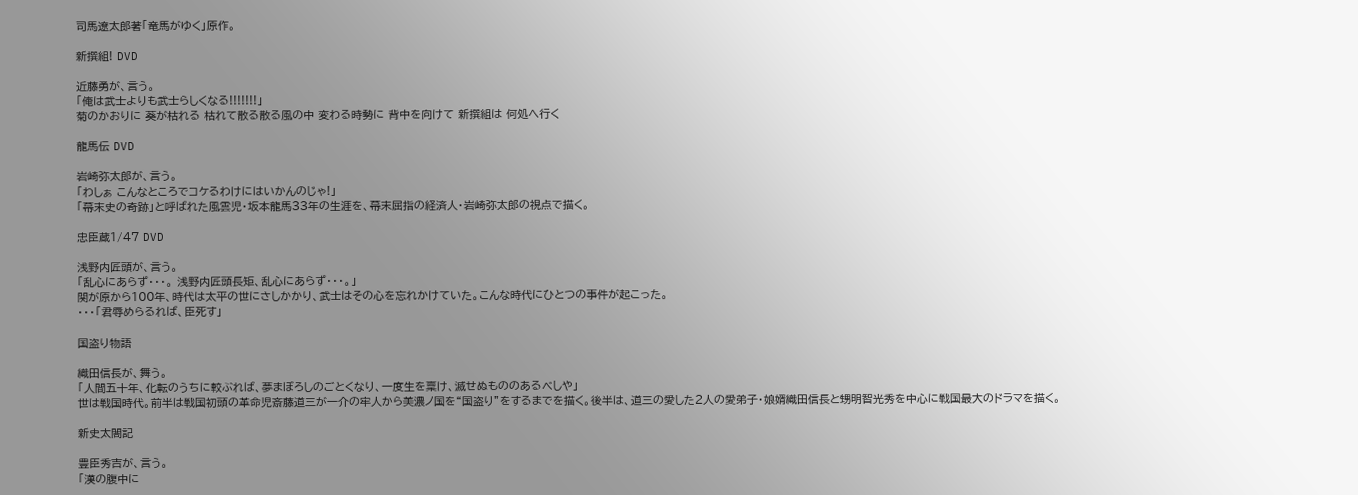司馬遼太郎著「竜馬がゆく」原作。

新撰組! DVD

近藤勇が、言う。
「俺は武士よりも武士らしくなる!!!!!!!」
菊のかおりに 葵が枯れる 枯れて散る散る風の中 変わる時勢に 背中を向けて 新撰組は 何処へ行く

龍馬伝 DVD

岩崎弥太郎が、言う。
「わしぁ こんなところでコケるわけにはいかんのじゃ!」
「幕末史の奇跡」と呼ばれた風雲児・坂本龍馬33年の生涯を、幕末屈指の経済人・岩崎弥太郎の視点で描く。

忠臣蔵1/47 DVD

浅野内匠頭が、言う。
「乱心にあらず・・・。 浅野内匠頭長矩、乱心にあらず・・・。」
関が原から100年、時代は太平の世にさしかかり、武士はその心を忘れかけていた。こんな時代にひとつの事件が起こった。
・・・「君辱めらるれば、臣死す」

国盗り物語

織田信長が、舞う。
「人間五十年、化転のうちに較ぶれば、夢まぼろしのごとくなり、一度生を稟け、滅せぬもののあるべしや」
世は戦国時代。前半は戦国初頭の革命児斎藤道三が一介の牢人から美濃ノ国を“国盗り”をするまでを描く。後半は、道三の愛した2人の愛弟子・娘婿織田信長と甥明智光秀を中心に戦国最大のドラマを描く。

新史太閤記

豊臣秀吉が、言う。
「漢の腹中に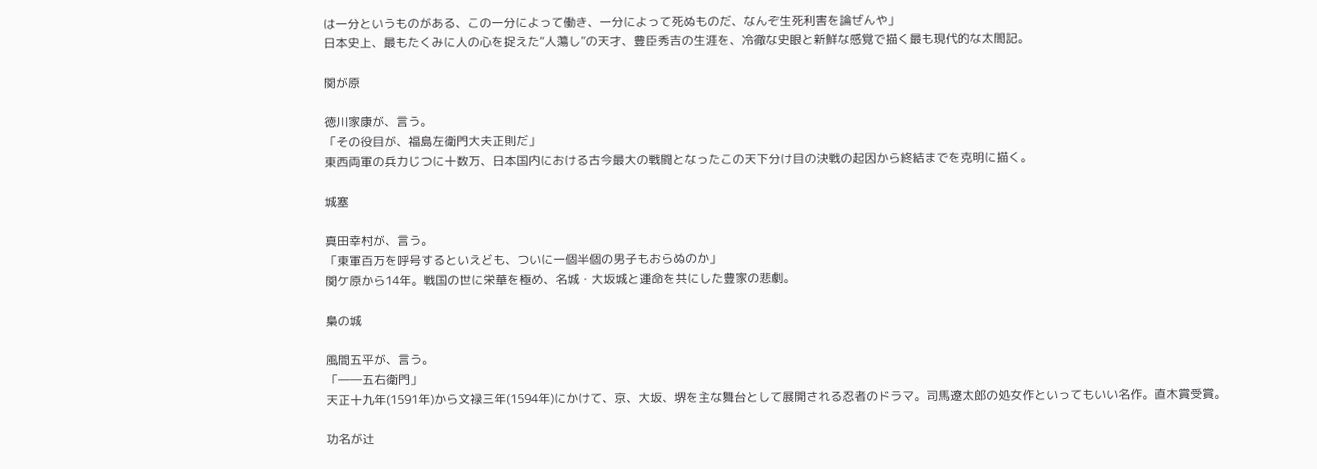は一分というものがある、この一分によって働き、一分によって死ぬものだ、なんぞ生死利害を論ぜんや」
日本史上、最もたくみに人の心を捉えた“人蕩し”の天才、豊臣秀吉の生涯を、冷徹な史眼と新鮮な感覚で描く最も現代的な太閤記。

関が原

徳川家康が、言う。
「その役目が、福島左衛門大夫正則だ」
東西両軍の兵力じつに十数万、日本国内における古今最大の戦闘となったこの天下分け目の決戦の起因から終結までを克明に描く。

城塞

真田幸村が、言う。
「東軍百万を呼号するといえども、ついに一個半個の男子もおらぬのか」
関ケ原から14年。戦国の世に栄華を極め、名城・大坂城と運命を共にした豊家の悲劇。

梟の城

風間五平が、言う。
「――五右衛門」
天正十九年(1591年)から文禄三年(1594年)にかけて、京、大坂、堺を主な舞台として展開される忍者のドラマ。司馬遼太郎の処女作といってもいい名作。直木賞受賞。

功名が辻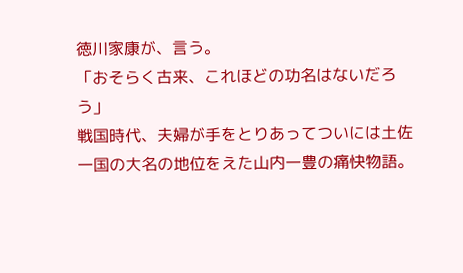徳川家康が、言う。
「おそらく古来、これほどの功名はないだろう」
戦国時代、夫婦が手をとりあってついには土佐一国の大名の地位をえた山内一豊の痛快物語。